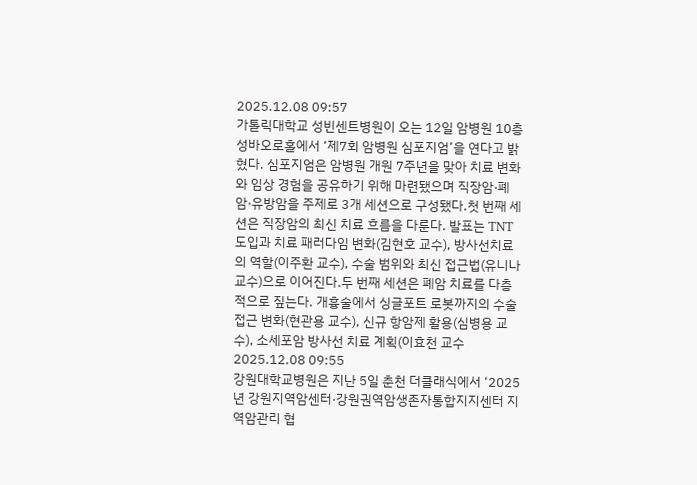2025.12.08 09:57
가톨릭대학교 성빈센트병원이 오는 12일 암병원 10층 성바오로홀에서 ‘제7회 암병원 심포지엄’을 연다고 밝혔다. 심포지엄은 암병원 개원 7주년을 맞아 치료 변화와 임상 경험을 공유하기 위해 마련됐으며 직장암·폐암·유방암을 주제로 3개 세션으로 구성됐다.첫 번째 세션은 직장암의 최신 치료 흐름을 다룬다. 발표는 TNT 도입과 치료 패러다임 변화(김현호 교수), 방사선치료의 역할(이주환 교수), 수술 범위와 최신 접근법(유니나 교수)으로 이어진다.두 번째 세션은 폐암 치료를 다층적으로 짚는다. 개흉술에서 싱글포트 로봇까지의 수술 접근 변화(현관용 교수), 신규 항암제 활용(심병용 교수), 소세포암 방사선 치료 계획(이효천 교수2025.12.08 09:55
강원대학교병원은 지난 5일 춘천 더클래식에서 ‘2025년 강원지역암센터·강원권역암생존자통합지지센터 지역암관리 협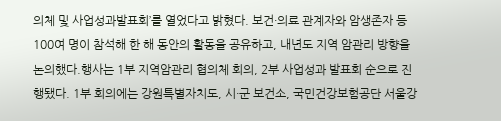의체 및 사업성과발표회’를 열었다고 밝혔다. 보건·의료 관계자와 암생존자 등 100여 명이 참석해 한 해 동안의 활동을 공유하고, 내년도 지역 암관리 방향을 논의했다.행사는 1부 지역암관리 협의체 회의, 2부 사업성과 발표회 순으로 진행됐다. 1부 회의에는 강원특별자치도, 시·군 보건소, 국민건강보험공단 서울강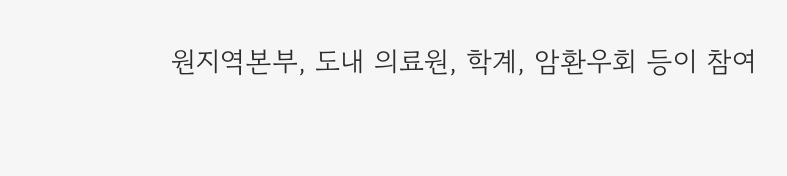원지역본부, 도내 의료원, 학계, 암환우회 등이 참여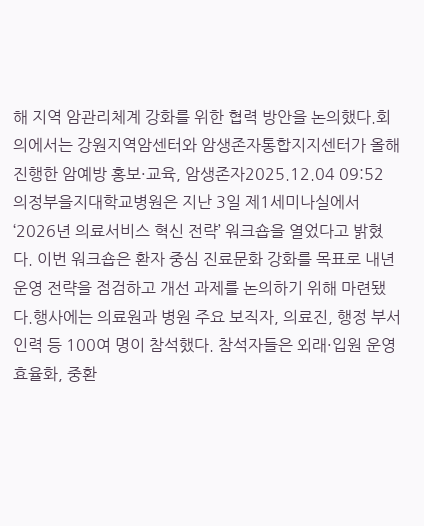해 지역 암관리체계 강화를 위한 협력 방안을 논의했다.회의에서는 강원지역암센터와 암생존자통합지지센터가 올해 진행한 암예방 홍보·교육, 암생존자2025.12.04 09:52
의정부을지대학교병원은 지난 3일 제1세미나실에서 ‘2026년 의료서비스 혁신 전략’ 워크숍을 열었다고 밝혔다. 이번 워크숍은 환자 중심 진료문화 강화를 목표로 내년 운영 전략을 점검하고 개선 과제를 논의하기 위해 마련됐다.행사에는 의료원과 병원 주요 보직자, 의료진, 행정 부서 인력 등 100여 명이 참석했다. 참석자들은 외래·입원 운영 효율화, 중환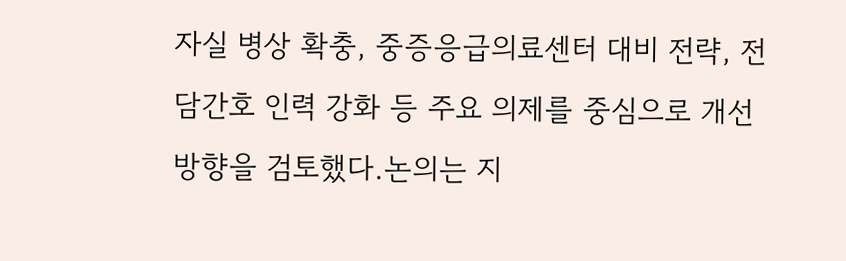자실 병상 확충, 중증응급의료센터 대비 전략, 전담간호 인력 강화 등 주요 의제를 중심으로 개선 방향을 검토했다.논의는 지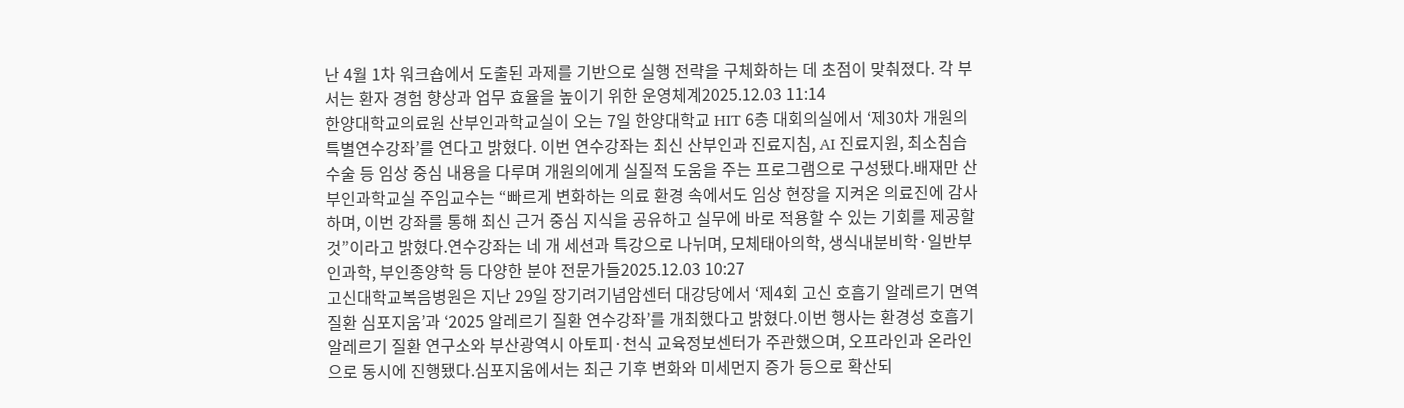난 4월 1차 워크숍에서 도출된 과제를 기반으로 실행 전략을 구체화하는 데 초점이 맞춰졌다. 각 부서는 환자 경험 향상과 업무 효율을 높이기 위한 운영체계2025.12.03 11:14
한양대학교의료원 산부인과학교실이 오는 7일 한양대학교 HIT 6층 대회의실에서 ‘제30차 개원의 특별연수강좌’를 연다고 밝혔다. 이번 연수강좌는 최신 산부인과 진료지침, AI 진료지원, 최소침습수술 등 임상 중심 내용을 다루며 개원의에게 실질적 도움을 주는 프로그램으로 구성됐다.배재만 산부인과학교실 주임교수는 “빠르게 변화하는 의료 환경 속에서도 임상 현장을 지켜온 의료진에 감사하며, 이번 강좌를 통해 최신 근거 중심 지식을 공유하고 실무에 바로 적용할 수 있는 기회를 제공할 것”이라고 밝혔다.연수강좌는 네 개 세션과 특강으로 나뉘며, 모체태아의학, 생식내분비학·일반부인과학, 부인종양학 등 다양한 분야 전문가들2025.12.03 10:27
고신대학교복음병원은 지난 29일 장기려기념암센터 대강당에서 ‘제4회 고신 호흡기 알레르기 면역질환 심포지움’과 ‘2025 알레르기 질환 연수강좌’를 개최했다고 밝혔다.이번 행사는 환경성 호흡기 알레르기 질환 연구소와 부산광역시 아토피·천식 교육정보센터가 주관했으며, 오프라인과 온라인으로 동시에 진행됐다.심포지움에서는 최근 기후 변화와 미세먼지 증가 등으로 확산되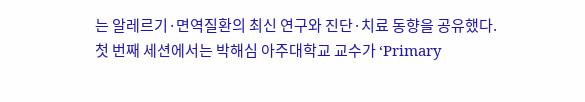는 알레르기·면역질환의 최신 연구와 진단·치료 동향을 공유했다. 첫 번째 세션에서는 박해심 아주대학교 교수가 ‘Primary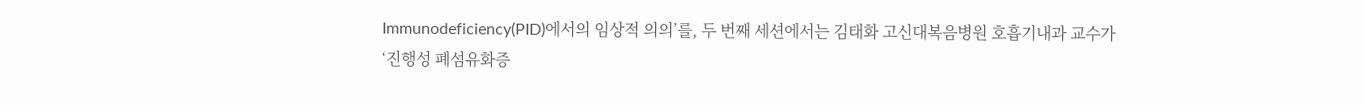Immunodeficiency(PID)에서의 임상적 의의’를, 두 번째 세션에서는 김태화 고신대복음병원 호흡기내과 교수가 ‘진행성 폐섬유화증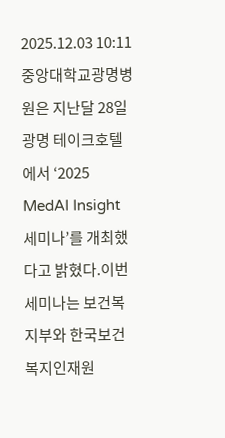2025.12.03 10:11
중앙대학교광명병원은 지난달 28일 광명 테이크호텔에서 ‘2025 MedAI Insight 세미나’를 개최했다고 밝혔다.이번 세미나는 보건복지부와 한국보건복지인재원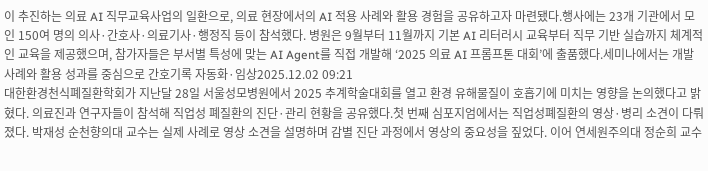이 추진하는 의료 AI 직무교육사업의 일환으로, 의료 현장에서의 AI 적용 사례와 활용 경험을 공유하고자 마련됐다.행사에는 23개 기관에서 모인 150여 명의 의사·간호사·의료기사·행정직 등이 참석했다. 병원은 9월부터 11월까지 기본 AI 리터러시 교육부터 직무 기반 실습까지 체계적인 교육을 제공했으며, 참가자들은 부서별 특성에 맞는 AI Agent를 직접 개발해 ‘2025 의료 AI 프롬프톤 대회’에 출품했다.세미나에서는 개발 사례와 활용 성과를 중심으로 간호기록 자동화·임상2025.12.02 09:21
대한환경천식폐질환학회가 지난달 28일 서울성모병원에서 2025 추계학술대회를 열고 환경 유해물질이 호흡기에 미치는 영향을 논의했다고 밝혔다. 의료진과 연구자들이 참석해 직업성 폐질환의 진단·관리 현황을 공유했다.첫 번째 심포지엄에서는 직업성폐질환의 영상·병리 소견이 다뤄졌다. 박재성 순천향의대 교수는 실제 사례로 영상 소견을 설명하며 감별 진단 과정에서 영상의 중요성을 짚었다. 이어 연세원주의대 정순희 교수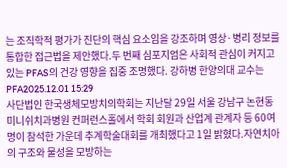는 조직학적 평가가 진단의 핵심 요소임을 강조하며 영상·병리 정보를 통합한 접근법을 제안했다.두 번째 심포지엄은 사회적 관심이 커지고 있는 PFAS의 건강 영향을 집중 조명했다. 강하병 한양의대 교수는 PFA2025.12.01 15:29
사단법인 한국생체모방치의학회는 지난달 29일 서울 강남구 논현동 미니쉬치과병원 컨퍼런스홀에서 학회 회원과 산업계 관계자 등 60여 명이 참석한 가운데 추계학술대회를 개최했다고 1일 밝혔다.자연치아의 구조와 물성을 모방하는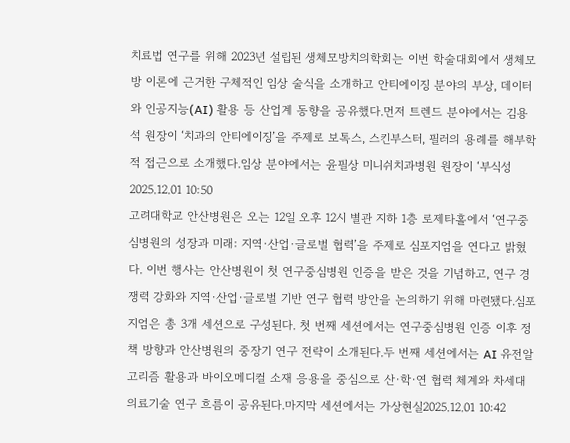치료법 연구를 위해 2023년 설립된 생체모방치의학회는 이번 학술대회에서 생체모방 이론에 근거한 구체적인 임상 술식을 소개하고 안티에이징 분야의 부상, 데이터와 인공지능(AI) 활용 등 산업계 동향을 공유했다.먼저 트렌드 분야에서는 김용석 원장이 ‘치과의 안티에이징’을 주제로 보톡스, 스킨부스터, 필러의 용례를 해부학적 접근으로 소개했다.임상 분야에서는 윤필상 미니쉬치과병원 원장이 ‘부식성2025.12.01 10:50
고려대학교 안산병원은 오는 12일 오후 12시 별관 지하 1층 로제타홀에서 ‘연구중심병원의 성장과 미래: 지역·산업·글로벌 협력’을 주제로 심포지엄을 연다고 밝혔다. 이번 행사는 안산병원이 첫 연구중심병원 인증을 받은 것을 기념하고, 연구 경쟁력 강화와 지역·산업·글로벌 기반 연구 협력 방안을 논의하기 위해 마련됐다.심포지엄은 총 3개 세션으로 구성된다. 첫 번째 세션에서는 연구중심병원 인증 이후 정책 방향과 안산병원의 중장기 연구 전략이 소개된다.두 번째 세션에서는 AI 유전알고리즘 활용과 바이오메디컬 소재 응용을 중심으로 산·학·연 협력 체계와 차세대 의료기술 연구 흐름이 공유된다.마지막 세션에서는 가상현실2025.12.01 10:42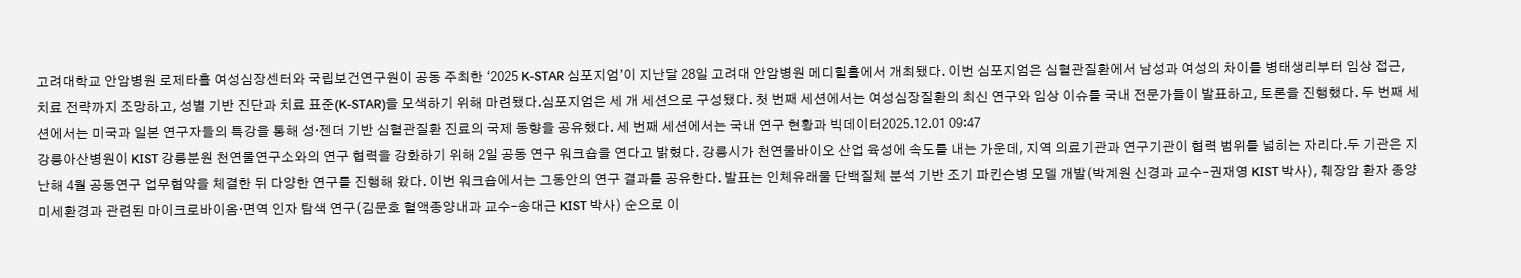고려대학교 안암병원 로제타홀 여성심장센터와 국립보건연구원이 공동 주최한 ‘2025 K-STAR 심포지엄’이 지난달 28일 고려대 안암병원 메디힐홀에서 개최됐다. 이번 심포지엄은 심혈관질환에서 남성과 여성의 차이를 병태생리부터 임상 접근, 치료 전략까지 조망하고, 성별 기반 진단과 치료 표준(K-STAR)을 모색하기 위해 마련됐다.심포지엄은 세 개 세션으로 구성됐다. 첫 번째 세션에서는 여성심장질환의 최신 연구와 임상 이슈를 국내 전문가들이 발표하고, 토론을 진행했다. 두 번째 세션에서는 미국과 일본 연구자들의 특강을 통해 성·젠더 기반 심혈관질환 진료의 국제 동향을 공유했다. 세 번째 세션에서는 국내 연구 현황과 빅데이터2025.12.01 09:47
강릉아산병원이 KIST 강릉분원 천연물연구소와의 연구 협력을 강화하기 위해 2일 공동 연구 워크숍을 연다고 밝혔다. 강릉시가 천연물바이오 산업 육성에 속도를 내는 가운데, 지역 의료기관과 연구기관이 협력 범위를 넓히는 자리다.두 기관은 지난해 4월 공동연구 업무협약을 체결한 뒤 다양한 연구를 진행해 왔다. 이번 워크숍에서는 그동안의 연구 결과를 공유한다. 발표는 인체유래물 단백질체 분석 기반 조기 파킨슨병 모델 개발(박계원 신경과 교수–권재영 KIST 박사), 췌장암 환자 종양미세환경과 관련된 마이크로바이옴·면역 인자 탐색 연구(김문호 혈액종양내과 교수–송대근 KIST 박사) 순으로 이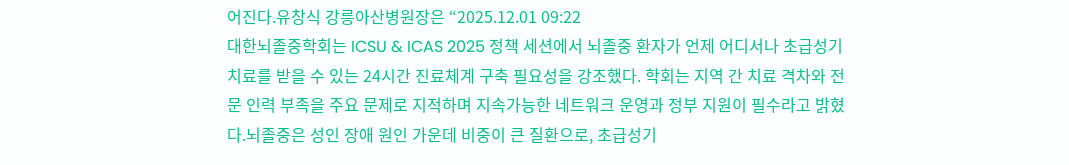어진다.유창식 강릉아산병원장은 “2025.12.01 09:22
대한뇌졸중학회는 ICSU & ICAS 2025 정책 세션에서 뇌졸중 환자가 언제 어디서나 초급성기 치료를 받을 수 있는 24시간 진료체계 구축 필요성을 강조했다. 학회는 지역 간 치료 격차와 전문 인력 부족을 주요 문제로 지적하며 지속가능한 네트워크 운영과 정부 지원이 필수라고 밝혔다.뇌졸중은 성인 장애 원인 가운데 비중이 큰 질환으로, 초급성기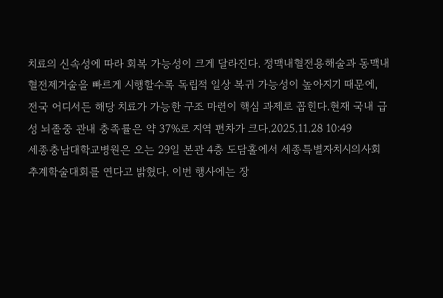치료의 신속성에 따라 회복 가능성이 크게 달라진다. 정맥내혈전용해술과 동맥내혈전제거술을 빠르게 시행할수록 독립적 일상 복귀 가능성이 높아지기 때문에, 전국 어디서든 해당 치료가 가능한 구조 마련이 핵심 과제로 꼽힌다.현재 국내 급성 뇌졸중 관내 충족률은 약 37%로 지역 편차가 크다.2025.11.28 10:49
세종충남대학교병원은 오는 29일 본관 4층 도담홀에서 세종특별자치시의사회 추계학술대회를 연다고 밝혔다. 이번 행사에는 장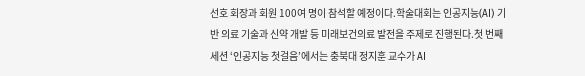선호 회장과 회원 100여 명이 참석할 예정이다.학술대회는 인공지능(AI) 기반 의료 기술과 신약 개발 등 미래보건의료 발전을 주제로 진행된다.첫 번째 세션 ‘인공지능 첫걸음’에서는 충북대 정지훈 교수가 AI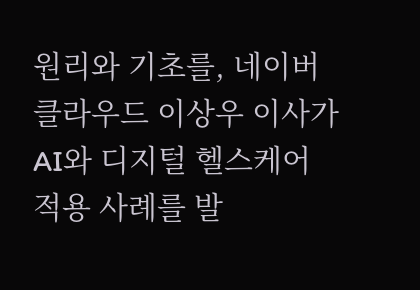원리와 기초를, 네이버클라우드 이상우 이사가 AI와 디지털 헬스케어 적용 사례를 발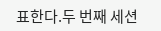표한다.두 번째 세션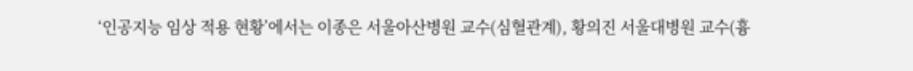‘인공지능 임상 적용 현황’에서는 이종은 서울아산병원 교수(심혈관계), 황의진 서울대병원 교수(흉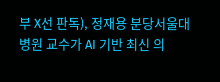부 X선 판독), 정재용 분당서울대병원 교수가 AI 기반 최신 의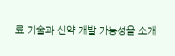료 기술과 신약 개발 가능성을 소개